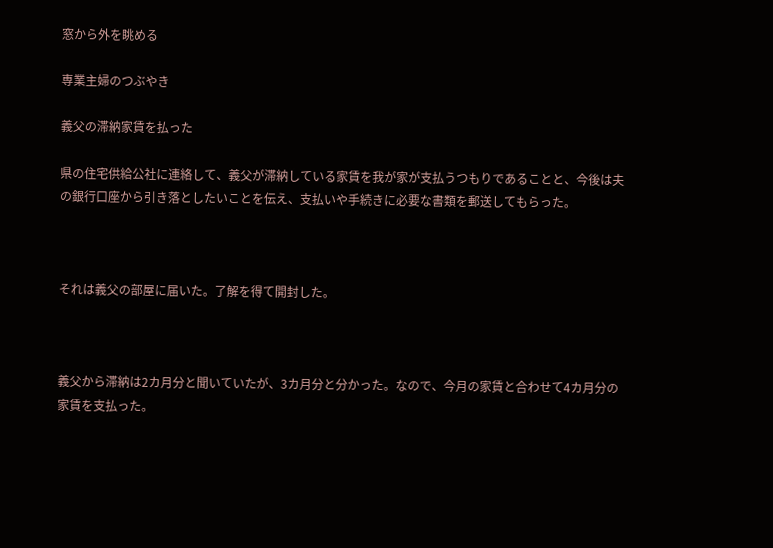窓から外を眺める

専業主婦のつぶやき

義父の滞納家賃を払った

県の住宅供給公社に連絡して、義父が滞納している家賃を我が家が支払うつもりであることと、今後は夫の銀行口座から引き落としたいことを伝え、支払いや手続きに必要な書類を郵送してもらった。



それは義父の部屋に届いた。了解を得て開封した。



義父から滞納は2カ月分と聞いていたが、3カ月分と分かった。なので、今月の家賃と合わせて4カ月分の家賃を支払った。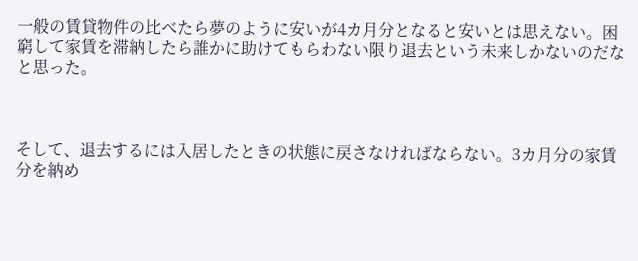一般の賃貸物件の比べたら夢のように安いが4カ月分となると安いとは思えない。困窮して家賃を滞納したら誰かに助けてもらわない限り退去という未来しかないのだなと思った。



そして、退去するには入居したときの状態に戻さなければならない。3カ月分の家賃分を納め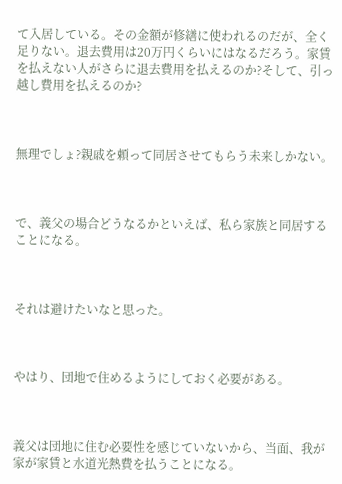て入居している。その金額が修繕に使われるのだが、全く足りない。退去費用は20万円くらいにはなるだろう。家賃を払えない人がさらに退去費用を払えるのか?そして、引っ越し費用を払えるのか?



無理でしょ?親戚を頼って同居させてもらう未来しかない。



で、義父の場合どうなるかといえば、私ら家族と同居することになる。



それは避けたいなと思った。



やはり、団地で住めるようにしておく必要がある。



義父は団地に住む必要性を感じていないから、当面、我が家が家賃と水道光熱費を払うことになる。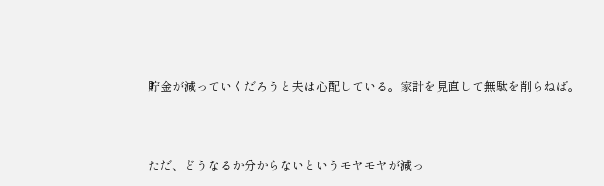貯金が減っていくだろうと夫は心配している。家計を見直して無駄を削らねば。



ただ、どうなるか分からないというモヤモヤが減っ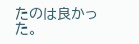たのは良かった。